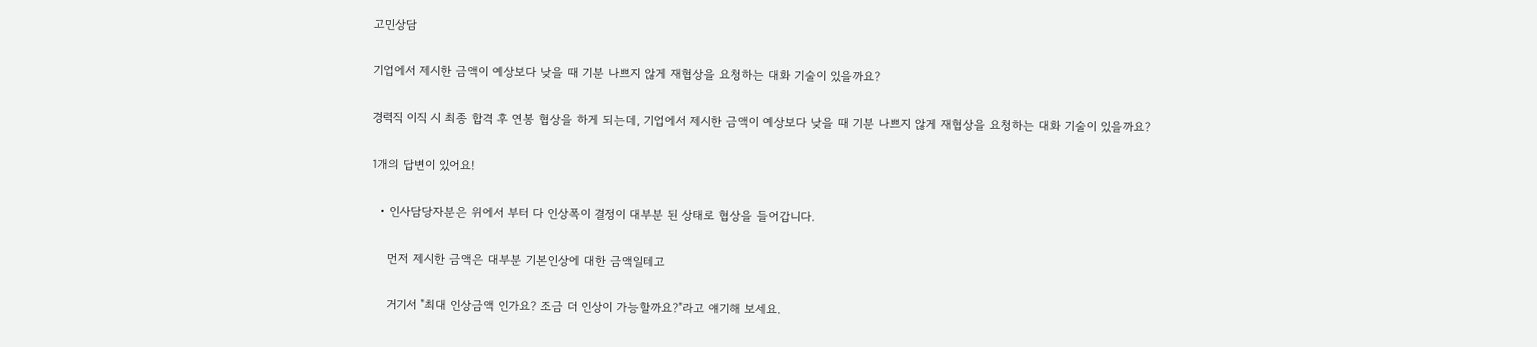고민상담

기업에서 제시한 금액이 예상보다 낮을 때 기분 나쁘지 않게 재협상을 요청하는 대화 기술이 있을까요?

경력직 이직 시 최종 합격 후 연봉 협상을 하게 되는데, 기업에서 제시한 금액이 예상보다 낮을 때 기분 나쁘지 않게 재협상을 요청하는 대화 기술이 있을까요?

1개의 답변이 있어요!

  • 인사담당자분은 위에서 부터 다 인상폭이 결정이 대부분 된 상태로 협상을 들어갑니다.

    먼저 제시한 금액은 대부분 기본인상에 대한 금액일테고

    거기서 "최대 인상금액 인가요? 조금 더 인상이 가능할까요?"라고 얘기해 보세요.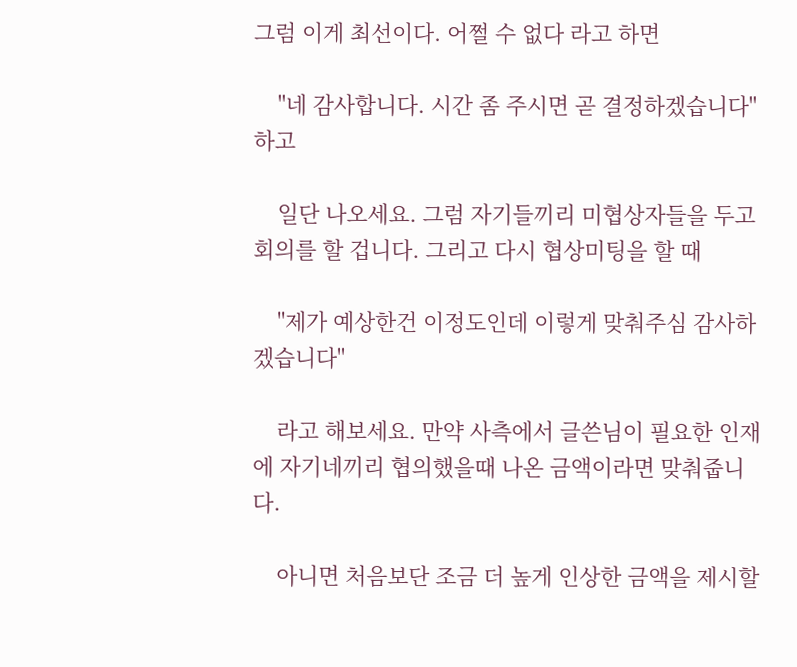그럼 이게 최선이다. 어쩔 수 없다 라고 하면

    "네 감사합니다. 시간 좀 주시면 곧 결정하겠습니다" 하고

    일단 나오세요. 그럼 자기들끼리 미협상자들을 두고 회의를 할 겁니다. 그리고 다시 협상미팅을 할 때

    "제가 예상한건 이정도인데 이렇게 맞춰주심 감사하겠습니다"

    라고 해보세요. 만약 사측에서 글쓴님이 필요한 인재에 자기네끼리 협의했을때 나온 금액이라면 맞춰줍니다.

    아니면 처음보단 조금 더 높게 인상한 금액을 제시할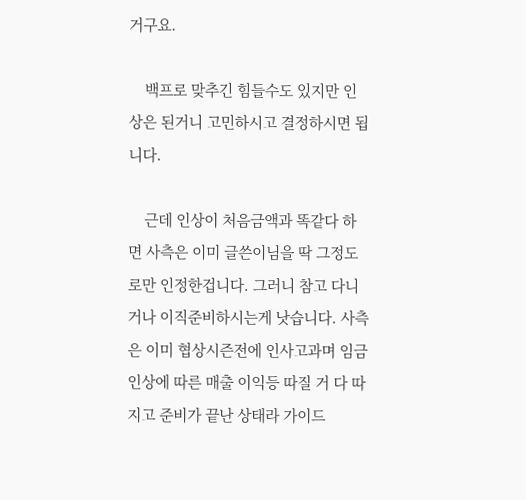거구요.

    백프로 맞추긴 힘들수도 있지만 인상은 된거니 고민하시고 결정하시면 됩니다.

    근데 인상이 처음금액과 똑같다 하면 사측은 이미 글쓴이님을 딱 그정도로만 인정한겁니다. 그러니 참고 다니거나 이직준비하시는게 낫습니다. 사측은 이미 협상시즌전에 인사고과며 임금인상에 따른 매출 이익등 따질 거 다 따지고 준비가 끝난 상태라 가이드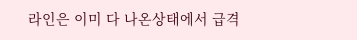라인은 이미 다 나온상태에서 급격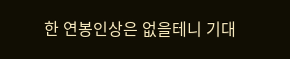한 연봉인상은 없을테니 기대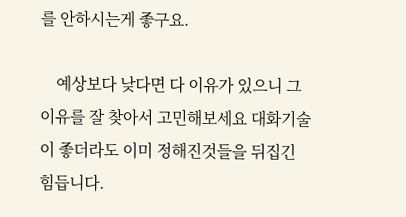를 안하시는게 좋구요.

    예상보다 낮다면 다 이유가 있으니 그 이유를 잘 찾아서 고민해보세요 대화기술이 좋더라도 이미 정해진것들을 뒤집긴 힘듭니다.